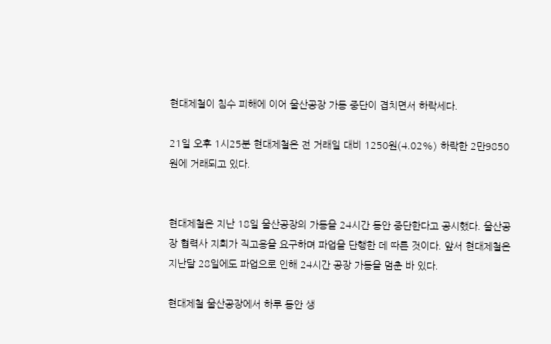현대제철이 침수 피해에 이어 울산공장 가동 중단이 겹치면서 하락세다.

21일 오후 1시25분 현대제철은 전 거래일 대비 1250원(4.02%) 하락한 2만9850원에 거래되고 있다.


현대제철은 지난 18일 울산공장의 가동을 24시간 동안 중단한다고 공시했다. 울산공장 협력사 지회가 직고용을 요구하며 파업을 단행한 데 따른 것이다. 앞서 현대제철은 지난달 28일에도 파업으로 인해 24시간 공장 가동을 멈춘 바 있다.

현대제철 울산공장에서 하루 동안 생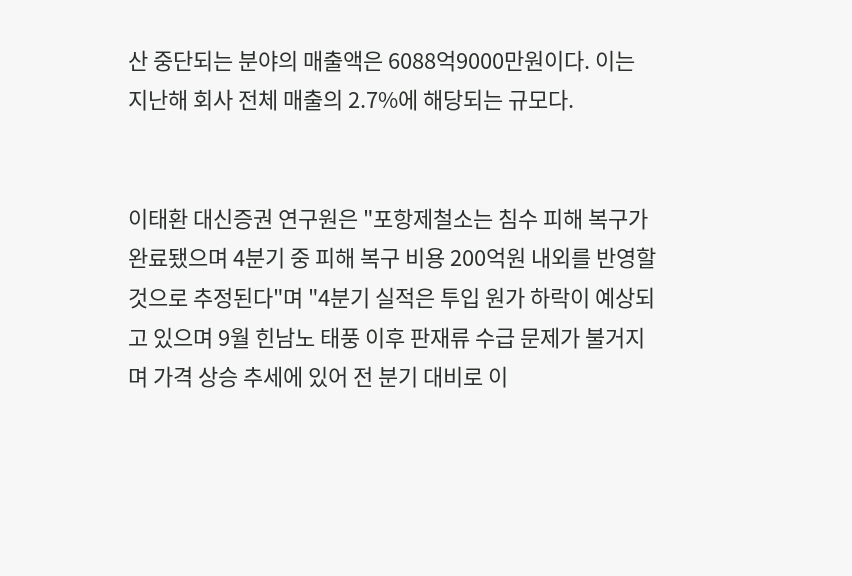산 중단되는 분야의 매출액은 6088억9000만원이다. 이는 지난해 회사 전체 매출의 2.7%에 해당되는 규모다.


이태환 대신증권 연구원은 "포항제철소는 침수 피해 복구가 완료됐으며 4분기 중 피해 복구 비용 200억원 내외를 반영할 것으로 추정된다"며 "4분기 실적은 투입 원가 하락이 예상되고 있으며 9월 힌남노 태풍 이후 판재류 수급 문제가 불거지며 가격 상승 추세에 있어 전 분기 대비로 이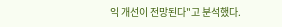익 개선이 전망된다"고 분석했다.